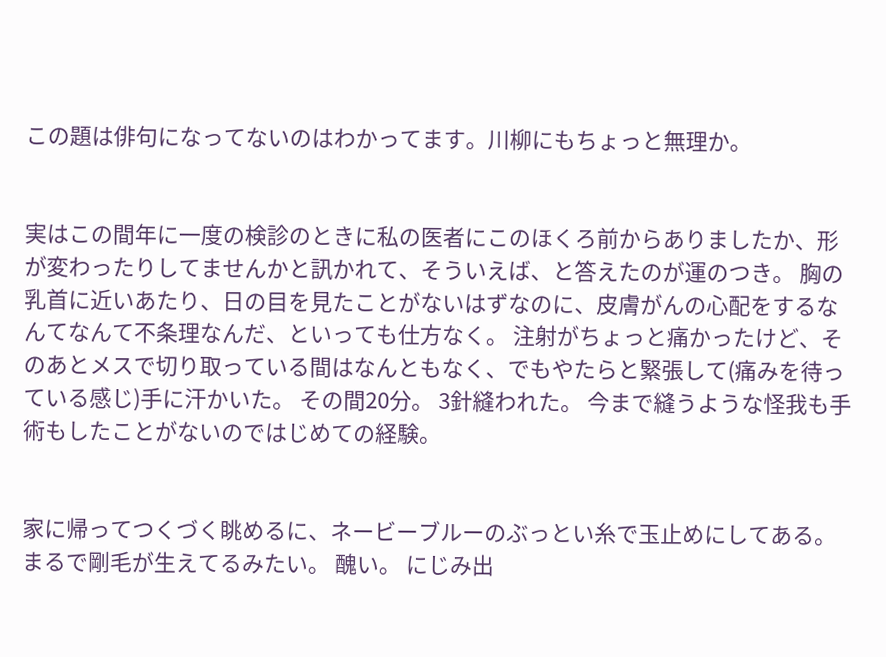この題は俳句になってないのはわかってます。川柳にもちょっと無理か。


実はこの間年に一度の検診のときに私の医者にこのほくろ前からありましたか、形が変わったりしてませんかと訊かれて、そういえば、と答えたのが運のつき。 胸の乳首に近いあたり、日の目を見たことがないはずなのに、皮膚がんの心配をするなんてなんて不条理なんだ、といっても仕方なく。 注射がちょっと痛かったけど、そのあとメスで切り取っている間はなんともなく、でもやたらと緊張して(痛みを待っている感じ)手に汗かいた。 その間20分。 3針縫われた。 今まで縫うような怪我も手術もしたことがないのではじめての経験。


家に帰ってつくづく眺めるに、ネービーブルーのぶっとい糸で玉止めにしてある。 まるで剛毛が生えてるみたい。 醜い。 にじみ出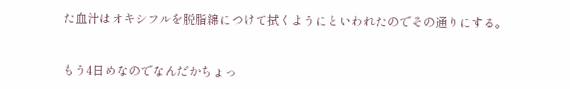た血汁はオキシフルを脱脂綿につけて拭くようにといわれたのでその通りにする。


もう4日めなのでなんだかちょっ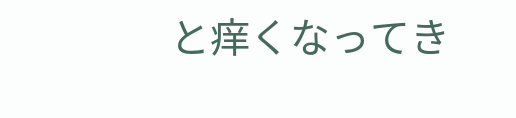と痒くなってき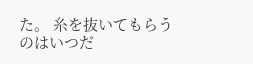た。 糸を抜いてもらうのはいつだ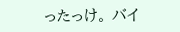ったっけ。 バイ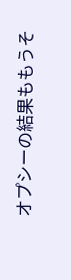オプシーの結果ももうそ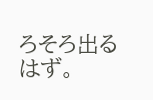ろそろ出るはず。